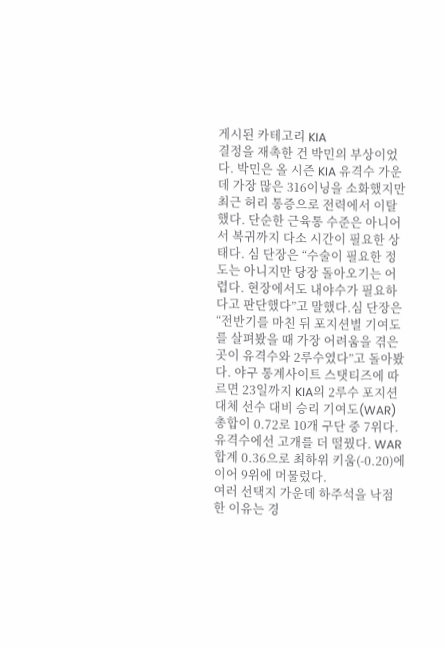게시된 카테고리 KIA
결정을 재촉한 건 박민의 부상이었다. 박민은 올 시즌 KIA 유격수 가운데 가장 많은 316이닝을 소화했지만 최근 허리 통증으로 전력에서 이탈했다. 단순한 근육통 수준은 아니어서 복귀까지 다소 시간이 필요한 상태다. 심 단장은 “수술이 필요한 정도는 아니지만 당장 돌아오기는 어렵다. 현장에서도 내야수가 필요하다고 판단했다”고 말했다.심 단장은 “전반기를 마친 뒤 포지션별 기여도를 살펴봤을 때 가장 어려움을 겪은 곳이 유격수와 2루수였다”고 돌아봤다. 야구 통계사이트 스탯티즈에 따르면 23일까지 KIA의 2루수 포지션 대체 선수 대비 승리 기여도(WAR) 총합이 0.72로 10개 구단 중 7위다. 유격수에선 고개를 더 떨꿨다. WAR 합계 0.36으로 최하위 키움(-0.20)에 이어 9위에 머물렀다.
여러 선택지 가운데 하주석을 낙점한 이유는 경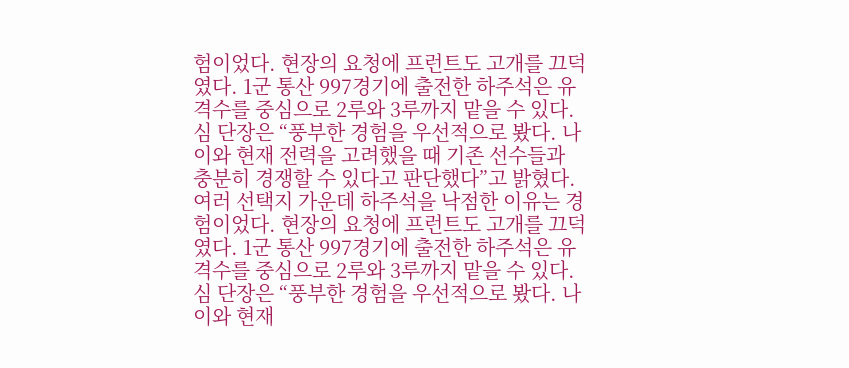험이었다. 현장의 요청에 프런트도 고개를 끄덕였다. 1군 통산 997경기에 출전한 하주석은 유격수를 중심으로 2루와 3루까지 맡을 수 있다. 심 단장은 “풍부한 경험을 우선적으로 봤다. 나이와 현재 전력을 고려했을 때 기존 선수들과 충분히 경쟁할 수 있다고 판단했다”고 밝혔다.
여러 선택지 가운데 하주석을 낙점한 이유는 경험이었다. 현장의 요청에 프런트도 고개를 끄덕였다. 1군 통산 997경기에 출전한 하주석은 유격수를 중심으로 2루와 3루까지 맡을 수 있다. 심 단장은 “풍부한 경험을 우선적으로 봤다. 나이와 현재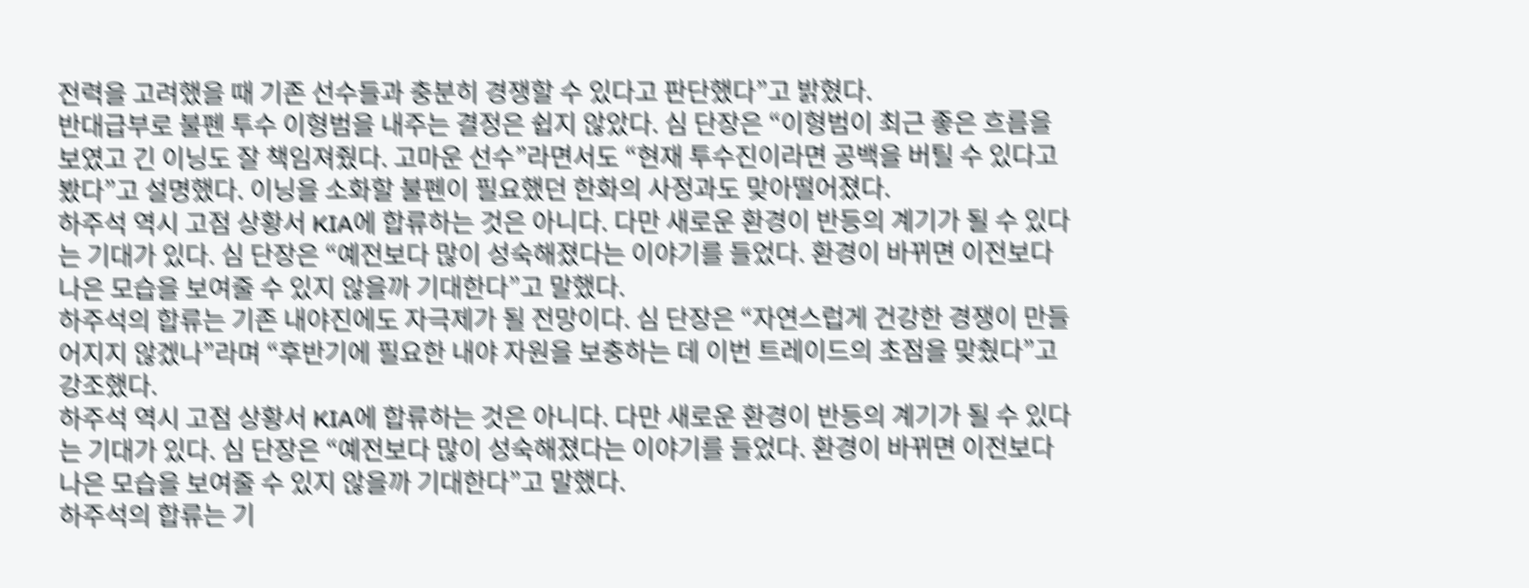전력을 고려했을 때 기존 선수들과 충분히 경쟁할 수 있다고 판단했다”고 밝혔다.
반대급부로 불펜 투수 이형범을 내주는 결정은 쉽지 않았다. 심 단장은 “이형범이 최근 좋은 흐름을 보였고 긴 이닝도 잘 책임져줬다. 고마운 선수”라면서도 “현재 투수진이라면 공백을 버틸 수 있다고 봤다”고 설명했다. 이닝을 소화할 불펜이 필요했던 한화의 사정과도 맞아떨어졌다.
하주석 역시 고점 상황서 KIA에 합류하는 것은 아니다. 다만 새로운 환경이 반등의 계기가 될 수 있다는 기대가 있다. 심 단장은 “예전보다 많이 성숙해졌다는 이야기를 들었다. 환경이 바뀌면 이전보다 나은 모습을 보여줄 수 있지 않을까 기대한다”고 말했다.
하주석의 합류는 기존 내야진에도 자극제가 될 전망이다. 심 단장은 “자연스럽게 건강한 경쟁이 만들어지지 않겠나”라며 “후반기에 필요한 내야 자원을 보충하는 데 이번 트레이드의 초점을 맞췄다”고 강조했다.
하주석 역시 고점 상황서 KIA에 합류하는 것은 아니다. 다만 새로운 환경이 반등의 계기가 될 수 있다는 기대가 있다. 심 단장은 “예전보다 많이 성숙해졌다는 이야기를 들었다. 환경이 바뀌면 이전보다 나은 모습을 보여줄 수 있지 않을까 기대한다”고 말했다.
하주석의 합류는 기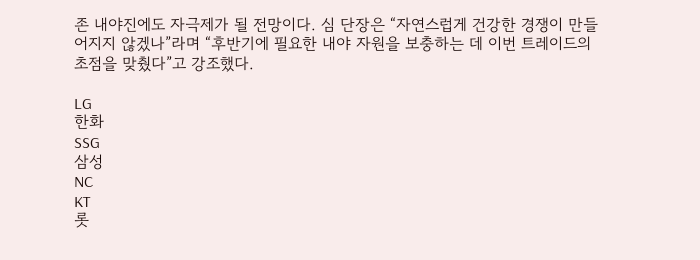존 내야진에도 자극제가 될 전망이다. 심 단장은 “자연스럽게 건강한 경쟁이 만들어지지 않겠나”라며 “후반기에 필요한 내야 자원을 보충하는 데 이번 트레이드의 초점을 맞췄다”고 강조했다.

LG
한화
SSG
삼성
NC
KT
롯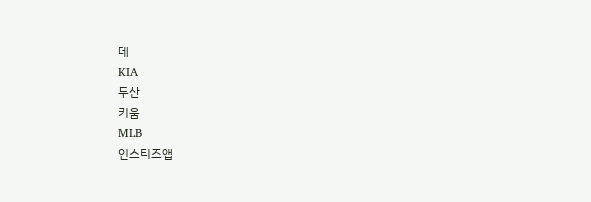데
KIA
두산
키움
MLB
인스티즈앱